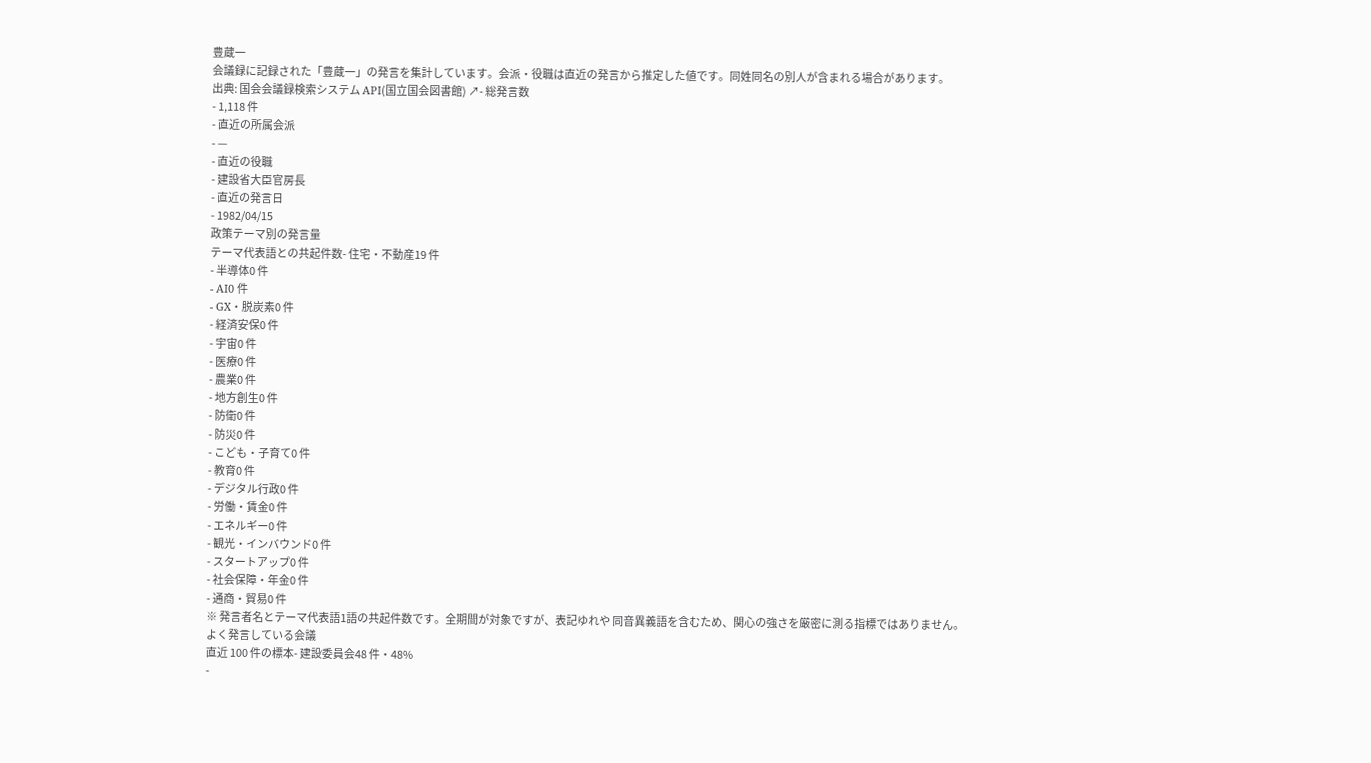豊蔵一
会議録に記録された「豊蔵一」の発言を集計しています。会派・役職は直近の発言から推定した値です。同姓同名の別人が含まれる場合があります。
出典: 国会会議録検索システム API(国立国会図書館) ↗- 総発言数
- 1,118 件
- 直近の所属会派
- —
- 直近の役職
- 建設省大臣官房長
- 直近の発言日
- 1982/04/15
政策テーマ別の発言量
テーマ代表語との共起件数- 住宅・不動産19 件
- 半導体0 件
- AI0 件
- GX・脱炭素0 件
- 経済安保0 件
- 宇宙0 件
- 医療0 件
- 農業0 件
- 地方創生0 件
- 防衛0 件
- 防災0 件
- こども・子育て0 件
- 教育0 件
- デジタル行政0 件
- 労働・賃金0 件
- エネルギー0 件
- 観光・インバウンド0 件
- スタートアップ0 件
- 社会保障・年金0 件
- 通商・貿易0 件
※ 発言者名とテーマ代表語1語の共起件数です。全期間が対象ですが、表記ゆれや 同音異義語を含むため、関心の強さを厳密に測る指標ではありません。
よく発言している会議
直近 100 件の標本- 建設委員会48 件・48%
-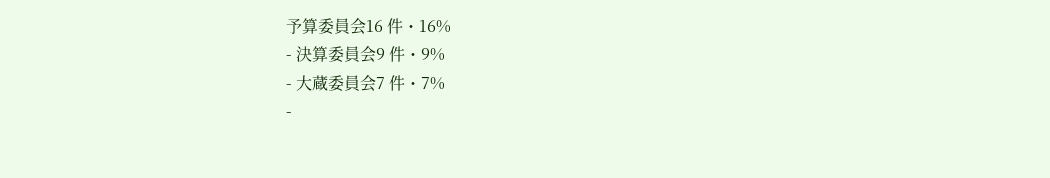予算委員会16 件・16%
- 決算委員会9 件・9%
- 大蔵委員会7 件・7%
-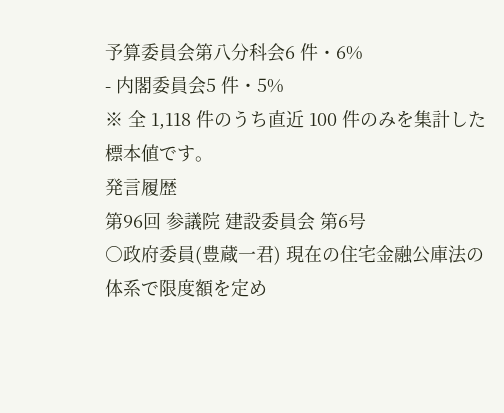予算委員会第八分科会6 件・6%
- 内閣委員会5 件・5%
※ 全 1,118 件のうち直近 100 件のみを集計した標本値です。
発言履歴
第96回 参議院 建設委員会 第6号
○政府委員(豊蔵一君) 現在の住宅金融公庫法の体系で限度額を定め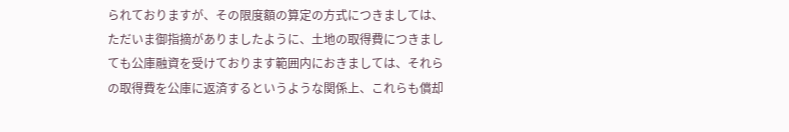られておりますが、その限度額の算定の方式につきましては、ただいま御指摘がありましたように、土地の取得費につきましても公庫融資を受けております範囲内におきましては、それらの取得費を公庫に返済するというような関係上、これらも償却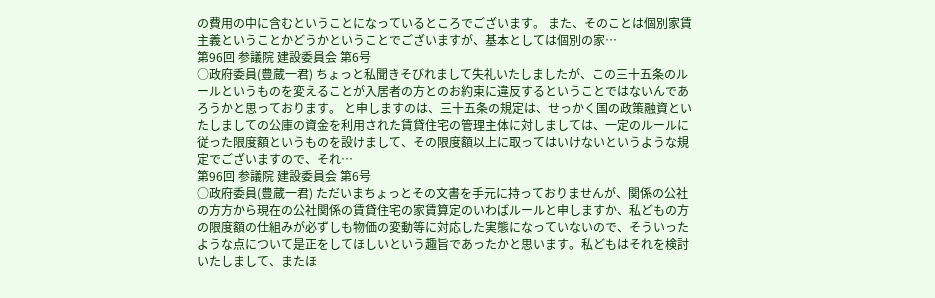の費用の中に含むということになっているところでございます。 また、そのことは個別家賃主義ということかどうかということでございますが、基本としては個別の家…
第96回 参議院 建設委員会 第6号
○政府委員(豊蔵一君) ちょっと私聞きそびれまして失礼いたしましたが、この三十五条のルールというものを変えることが入居者の方とのお約束に違反するということではないんであろうかと思っております。 と申しますのは、三十五条の規定は、せっかく国の政策融資といたしましての公庫の資金を利用された賃貸住宅の管理主体に対しましては、一定のルールに従った限度額というものを設けまして、その限度額以上に取ってはいけないというような規定でございますので、それ…
第96回 参議院 建設委員会 第6号
○政府委員(豊蔵一君) ただいまちょっとその文書を手元に持っておりませんが、関係の公社の方方から現在の公社関係の賃貸住宅の家賃算定のいわばルールと申しますか、私どもの方の限度額の仕組みが必ずしも物価の変動等に対応した実態になっていないので、そういったような点について是正をしてほしいという趣旨であったかと思います。私どもはそれを検討いたしまして、またほ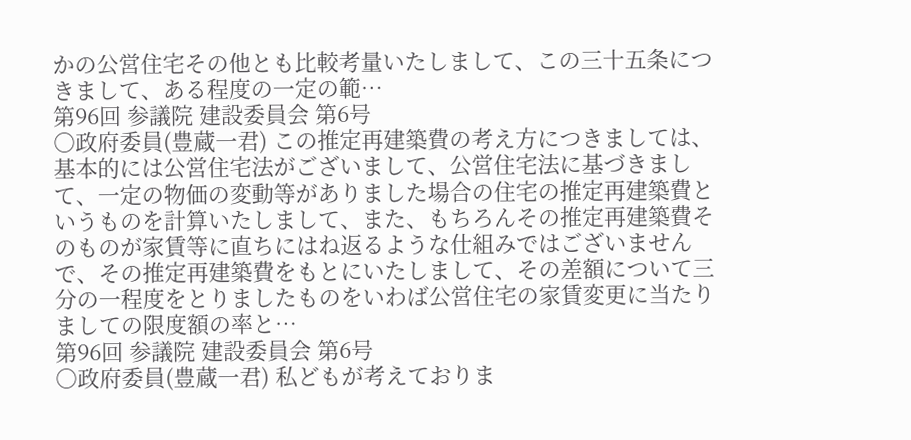かの公営住宅その他とも比較考量いたしまして、この三十五条につきまして、ある程度の一定の範…
第96回 参議院 建設委員会 第6号
○政府委員(豊蔵一君) この推定再建築費の考え方につきましては、基本的には公営住宅法がございまして、公営住宅法に基づきまして、一定の物価の変動等がありました場合の住宅の推定再建築費というものを計算いたしまして、また、もちろんその推定再建築費そのものが家賃等に直ちにはね返るような仕組みではございませんで、その推定再建築費をもとにいたしまして、その差額について三分の一程度をとりましたものをいわば公営住宅の家賃変更に当たりましての限度額の率と…
第96回 参議院 建設委員会 第6号
○政府委員(豊蔵一君) 私どもが考えておりま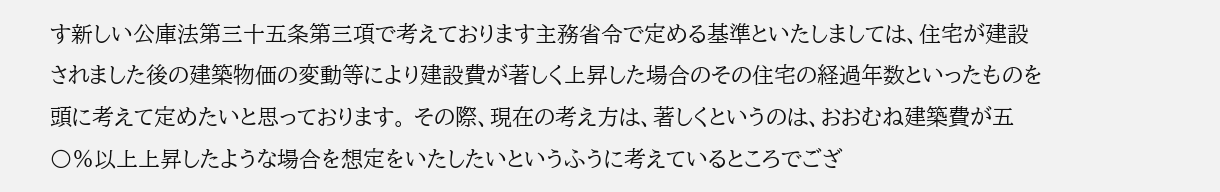す新しい公庫法第三十五条第三項で考えております主務省令で定める基準といたしましては、住宅が建設されました後の建築物価の変動等により建設費が著しく上昇した場合のその住宅の経過年数といったものを頭に考えて定めたいと思っております。 その際、現在の考え方は、著しくというのは、おおむね建築費が五〇%以上上昇したような場合を想定をいたしたいというふうに考えているところでござ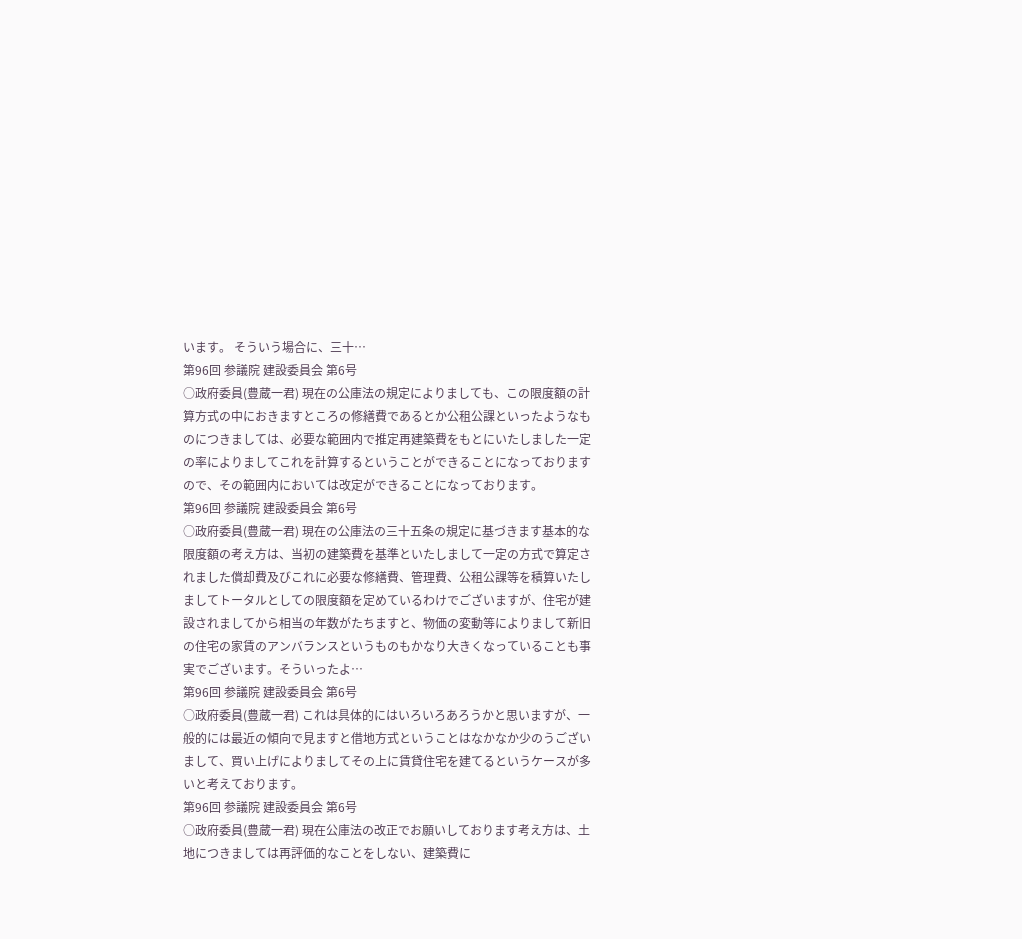います。 そういう場合に、三十…
第96回 参議院 建設委員会 第6号
○政府委員(豊蔵一君) 現在の公庫法の規定によりましても、この限度額の計算方式の中におきますところの修繕費であるとか公租公課といったようなものにつきましては、必要な範囲内で推定再建築費をもとにいたしました一定の率によりましてこれを計算するということができることになっておりますので、その範囲内においては改定ができることになっております。
第96回 参議院 建設委員会 第6号
○政府委員(豊蔵一君) 現在の公庫法の三十五条の規定に基づきます基本的な限度額の考え方は、当初の建築費を基準といたしまして一定の方式で算定されました償却費及びこれに必要な修繕費、管理費、公租公課等を積算いたしましてトータルとしての限度額を定めているわけでございますが、住宅が建設されましてから相当の年数がたちますと、物価の変動等によりまして新旧の住宅の家賃のアンバランスというものもかなり大きくなっていることも事実でございます。そういったよ…
第96回 参議院 建設委員会 第6号
○政府委員(豊蔵一君) これは具体的にはいろいろあろうかと思いますが、一般的には最近の傾向で見ますと借地方式ということはなかなか少のうございまして、買い上げによりましてその上に賃貸住宅を建てるというケースが多いと考えております。
第96回 参議院 建設委員会 第6号
○政府委員(豊蔵一君) 現在公庫法の改正でお願いしております考え方は、土地につきましては再評価的なことをしない、建築費に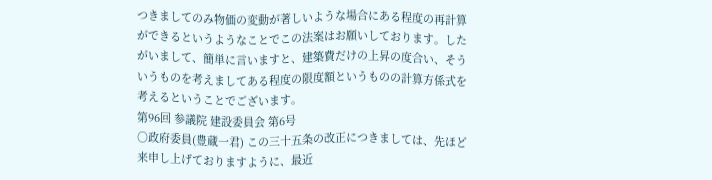つきましてのみ物価の変動が著しいような場合にある程度の再計算ができるというようなことでこの法案はお願いしております。したがいまして、簡単に言いますと、建築費だけの上昇の度合い、そういうものを考えましてある程度の限度額というものの計算方係式を考えるということでございます。
第96回 参議院 建設委員会 第6号
○政府委員(豊蔵一君) この三十五条の改正につきましては、先ほど来申し上げておりますように、最近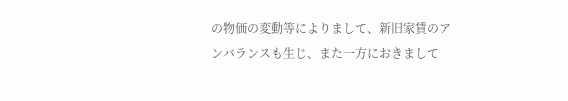の物価の変動等によりまして、新旧家賃のアンバランスも生じ、また一方におきまして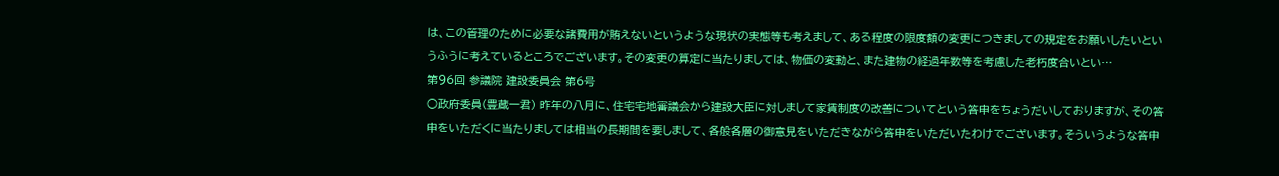は、この管理のために必要な諸費用が賄えないというような現状の実態等も考えまして、ある程度の限度額の変更につきましての規定をお願いしたいというふうに考えているところでございます。その変更の算定に当たりましては、物価の変動と、また建物の経過年数等を考慮した老朽度合いとい…
第96回 参議院 建設委員会 第6号
○政府委員(豊蔵一君) 昨年の八月に、住宅宅地審議会から建設大臣に対しまして家賃制度の改善についてという答申をちょうだいしておりますが、その答申をいただくに当たりましては相当の長期間を要しまして、各般各層の御意見をいただきながら答申をいただいたわけでございます。そういうような答申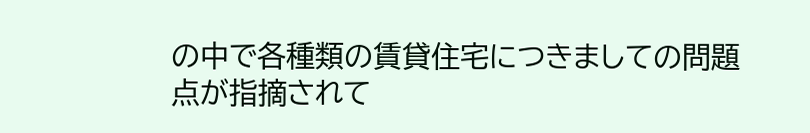の中で各種類の賃貸住宅につきましての問題点が指摘されて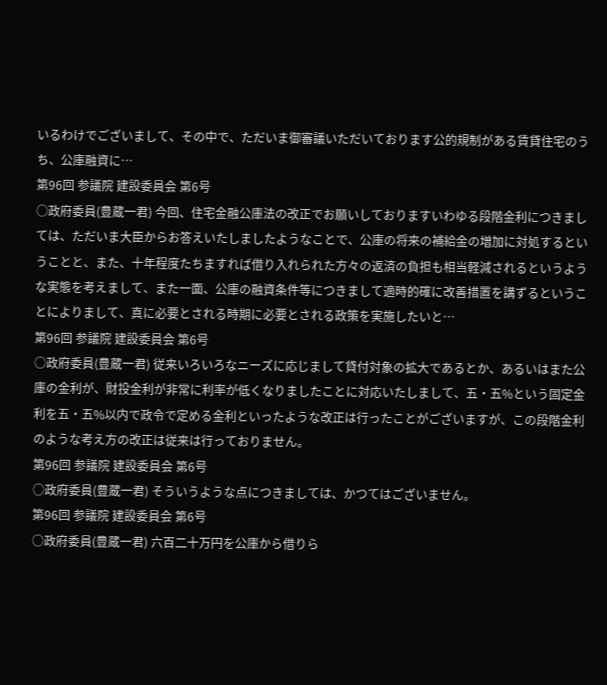いるわけでございまして、その中で、ただいま御審議いただいております公的規制がある賃貸住宅のうち、公庫融資に…
第96回 参議院 建設委員会 第6号
○政府委員(豊蔵一君) 今回、住宅金融公庫法の改正でお願いしておりますいわゆる段階金利につきましては、ただいま大臣からお答えいたしましたようなことで、公庫の将来の補給金の増加に対処するということと、また、十年程度たちますれば借り入れられた方々の返済の負担も相当軽減されるというような実態を考えまして、また一面、公庫の融資条件等につきまして適時的確に改善措置を講ずるということによりまして、真に必要とされる時期に必要とされる政策を実施したいと…
第96回 参議院 建設委員会 第6号
○政府委員(豊蔵一君) 従来いろいろなニーズに応じまして貸付対象の拡大であるとか、あるいはまた公庫の金利が、財投金利が非常に利率が低くなりましたことに対応いたしまして、五・五%という固定金利を五・五%以内で政令で定める金利といったような改正は行ったことがございますが、この段階金利のような考え方の改正は従来は行っておりません。
第96回 参議院 建設委員会 第6号
○政府委員(豊蔵一君) そういうような点につきましては、かつてはございません。
第96回 参議院 建設委員会 第6号
○政府委員(豊蔵一君) 六百二十万円を公庫から借りら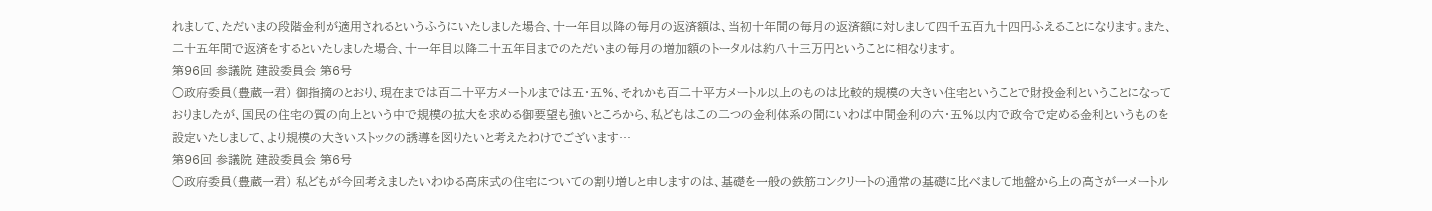れまして、ただいまの段階金利が適用されるというふうにいたしました場合、十一年目以降の毎月の返済額は、当初十年間の毎月の返済額に対しまして四千五百九十四円ふえることになります。また、二十五年間で返済をするといたしました場合、十一年目以降二十五年目までのただいまの毎月の増加額のトータルは約八十三万円ということに相なります。
第96回 参議院 建設委員会 第6号
○政府委員(豊蔵一君) 御指摘のとおり、現在までは百二十平方メートルまでは五・五%、それかも百二十平方メートル以上のものは比較的規模の大きい住宅ということで財投金利ということになっておりましたが、国民の住宅の質の向上という中で規模の拡大を求める御要望も強いところから、私どもはこの二つの金利体系の間にいわば中間金利の六・五%以内で政令で定める金利というものを設定いたしまして、より規模の大きいストックの誘導を図りたいと考えたわけでございます…
第96回 参議院 建設委員会 第6号
○政府委員(豊蔵一君) 私どもが今回考えましたいわゆる高床式の住宅についての割り増しと申しますのは、基礎を一般の鉄筋コンクリートの通常の基礎に比べまして地盤から上の高さが一メートル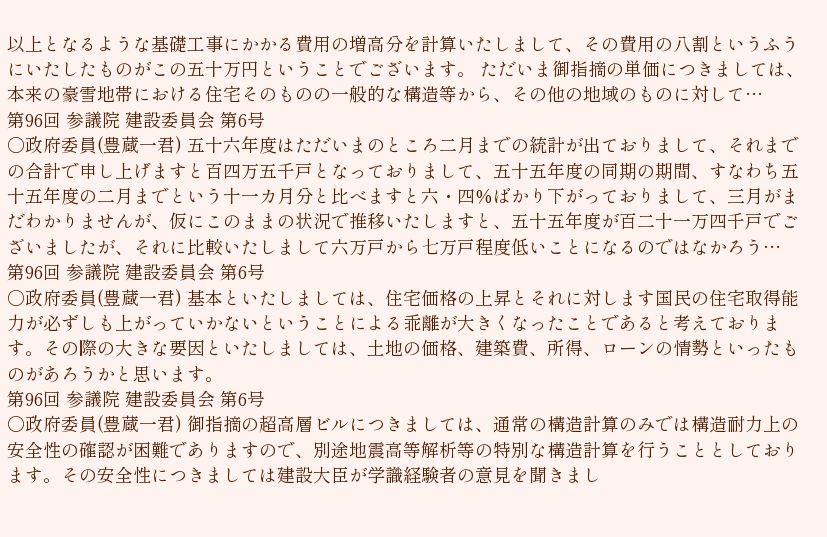以上となるような基礎工事にかかる費用の増高分を計算いたしまして、その費用の八割というふうにいたしたものがこの五十万円ということでございます。 ただいま御指摘の単価につきましては、本来の豪雪地帯における住宅そのものの一般的な構造等から、その他の地域のものに対して…
第96回 参議院 建設委員会 第6号
○政府委員(豊蔵一君) 五十六年度はただいまのところ二月までの統計が出ておりまして、それまでの合計で申し上げますと百四万五千戸となっておりまして、五十五年度の同期の期間、すなわち五十五年度の二月までという十一カ月分と比べますと六・四%ばかり下がっておりまして、三月がまだわかりませんが、仮にこのままの状況で推移いたしますと、五十五年度が百二十一万四千戸でございましたが、それに比較いたしまして六万戸から七万戸程度低いことになるのではなかろう…
第96回 参議院 建設委員会 第6号
○政府委員(豊蔵一君) 基本といたしましては、住宅価格の上昇とそれに対します国民の住宅取得能力が必ずしも上がっていかないということによる乖離が大きくなったことであると考えております。その際の大きな要因といたしましては、土地の価格、建築費、所得、ローンの情勢といったものがあろうかと思います。
第96回 参議院 建設委員会 第6号
○政府委員(豊蔵一君) 御指摘の超高層ビルにつきましては、通常の構造計算のみでは構造耐力上の安全性の確認が困難でありますので、別途地震高等解析等の特別な構造計算を行うこととしております。その安全性につきましては建設大臣が学識経験者の意見を聞きまし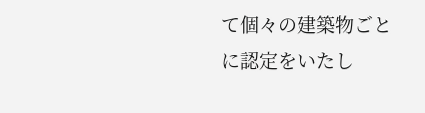て個々の建築物ごとに認定をいたし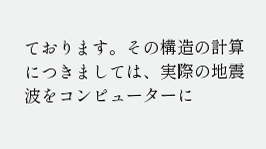ております。その構造の計算につきましては、実際の地震波をコンピューターに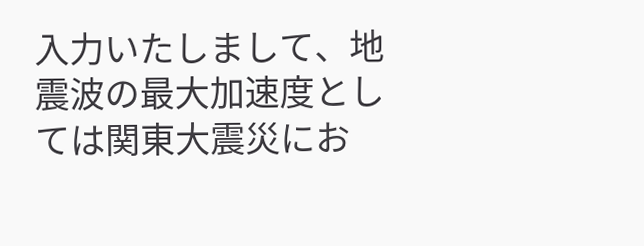入力いたしまして、地震波の最大加速度としては関東大震災にお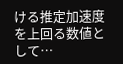ける推定加速度を上回る数値として…